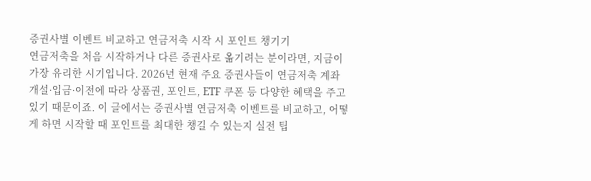증권사별 이벤트 비교하고 연금저축 시작 시 포인트 챙기기
연금저축을 처음 시작하거나 다른 증권사로 옮기려는 분이라면, 지금이 가장 유리한 시기입니다. 2026년 현재 주요 증권사들이 연금저축 계좌 개설·입금·이전에 따라 상품권, 포인트, ETF 쿠폰 등 다양한 혜택을 주고 있기 때문이죠. 이 글에서는 증권사별 연금저축 이벤트를 비교하고, 어떻게 하면 시작할 때 포인트를 최대한 챙길 수 있는지 실전 팁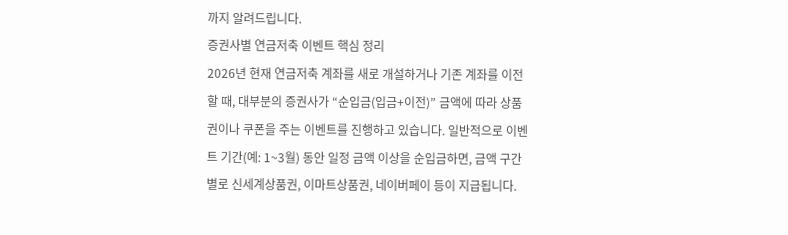까지 알려드립니다.
증권사별 연금저축 이벤트 핵심 정리
2026년 현재 연금저축 계좌를 새로 개설하거나 기존 계좌를 이전할 때, 대부분의 증권사가 “순입금(입금+이전)” 금액에 따라 상품권이나 쿠폰을 주는 이벤트를 진행하고 있습니다. 일반적으로 이벤트 기간(예: 1~3월) 동안 일정 금액 이상을 순입금하면, 금액 구간별로 신세계상품권, 이마트상품권, 네이버페이 등이 지급됩니다.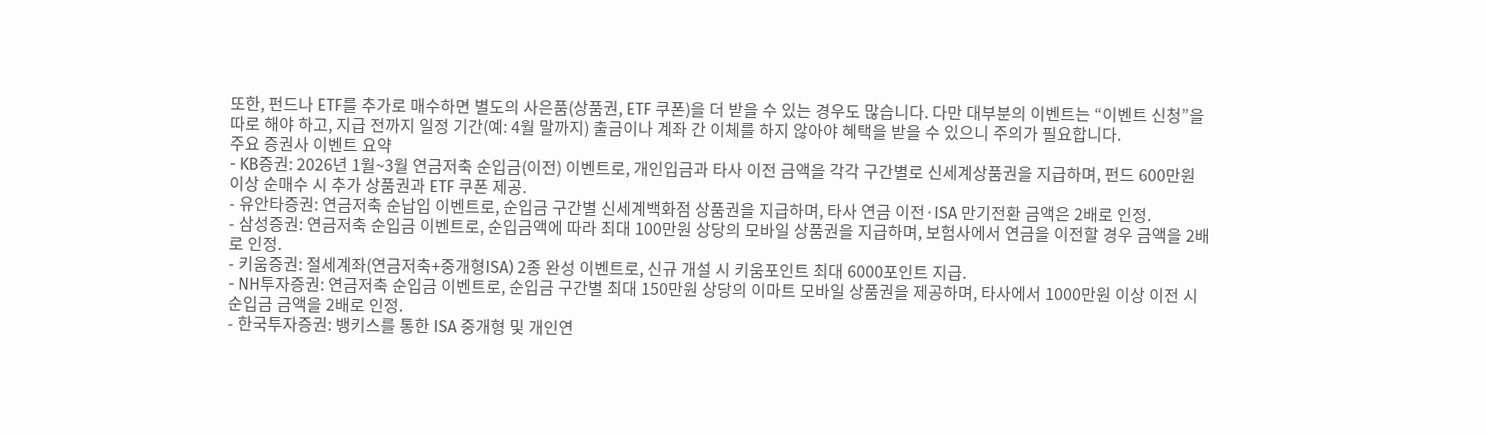또한, 펀드나 ETF를 추가로 매수하면 별도의 사은품(상품권, ETF 쿠폰)을 더 받을 수 있는 경우도 많습니다. 다만 대부분의 이벤트는 “이벤트 신청”을 따로 해야 하고, 지급 전까지 일정 기간(예: 4월 말까지) 출금이나 계좌 간 이체를 하지 않아야 혜택을 받을 수 있으니 주의가 필요합니다.
주요 증권사 이벤트 요약
- KB증권: 2026년 1월~3월 연금저축 순입금(이전) 이벤트로, 개인입금과 타사 이전 금액을 각각 구간별로 신세계상품권을 지급하며, 펀드 600만원 이상 순매수 시 추가 상품권과 ETF 쿠폰 제공.
- 유안타증권: 연금저축 순납입 이벤트로, 순입금 구간별 신세계백화점 상품권을 지급하며, 타사 연금 이전·ISA 만기전환 금액은 2배로 인정.
- 삼성증권: 연금저축 순입금 이벤트로, 순입금액에 따라 최대 100만원 상당의 모바일 상품권을 지급하며, 보험사에서 연금을 이전할 경우 금액을 2배로 인정.
- 키움증권: 절세계좌(연금저축+중개형ISA) 2종 완성 이벤트로, 신규 개설 시 키움포인트 최대 6000포인트 지급.
- NH투자증권: 연금저축 순입금 이벤트로, 순입금 구간별 최대 150만원 상당의 이마트 모바일 상품권을 제공하며, 타사에서 1000만원 이상 이전 시 순입금 금액을 2배로 인정.
- 한국투자증권: 뱅키스를 통한 ISA 중개형 및 개인연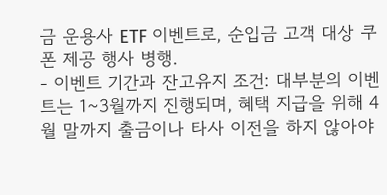금 운용사 ETF 이벤트로, 순입금 고객 대상 쿠폰 제공 행사 병행.
- 이벤트 기간과 잔고유지 조건: 대부분의 이벤트는 1~3월까지 진행되며, 혜택 지급을 위해 4월 말까지 출금이나 타사 이전을 하지 않아야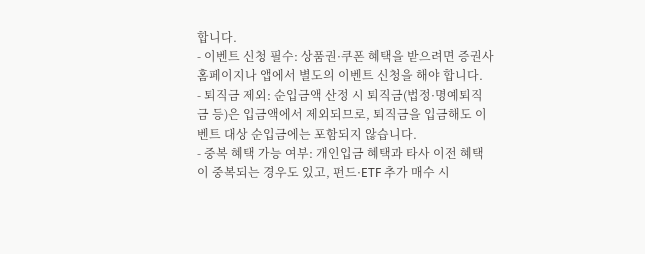합니다.
- 이벤트 신청 필수: 상품권·쿠폰 혜택을 받으려면 증권사 홈페이지나 앱에서 별도의 이벤트 신청을 해야 합니다.
- 퇴직금 제외: 순입금액 산정 시 퇴직금(법정·명예퇴직금 등)은 입금액에서 제외되므로, 퇴직금을 입금해도 이벤트 대상 순입금에는 포함되지 않습니다.
- 중복 혜택 가능 여부: 개인입금 혜택과 타사 이전 혜택이 중복되는 경우도 있고, 펀드·ETF 추가 매수 시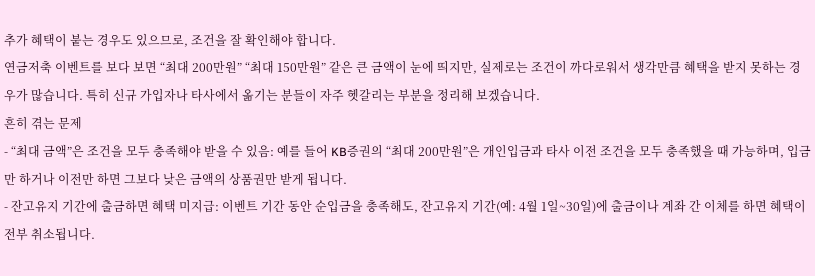추가 혜택이 붙는 경우도 있으므로, 조건을 잘 확인해야 합니다.
연금저축 이벤트를 보다 보면 “최대 200만원” “최대 150만원” 같은 큰 금액이 눈에 띄지만, 실제로는 조건이 까다로워서 생각만큼 혜택을 받지 못하는 경우가 많습니다. 특히 신규 가입자나 타사에서 옮기는 분들이 자주 헷갈리는 부분을 정리해 보겠습니다.
흔히 겪는 문제
- “최대 금액”은 조건을 모두 충족해야 받을 수 있음: 예를 들어 KB증권의 “최대 200만원”은 개인입금과 타사 이전 조건을 모두 충족했을 때 가능하며, 입금만 하거나 이전만 하면 그보다 낮은 금액의 상품권만 받게 됩니다.
- 잔고유지 기간에 출금하면 혜택 미지급: 이벤트 기간 동안 순입금을 충족해도, 잔고유지 기간(예: 4월 1일~30일)에 출금이나 계좌 간 이체를 하면 혜택이 전부 취소됩니다.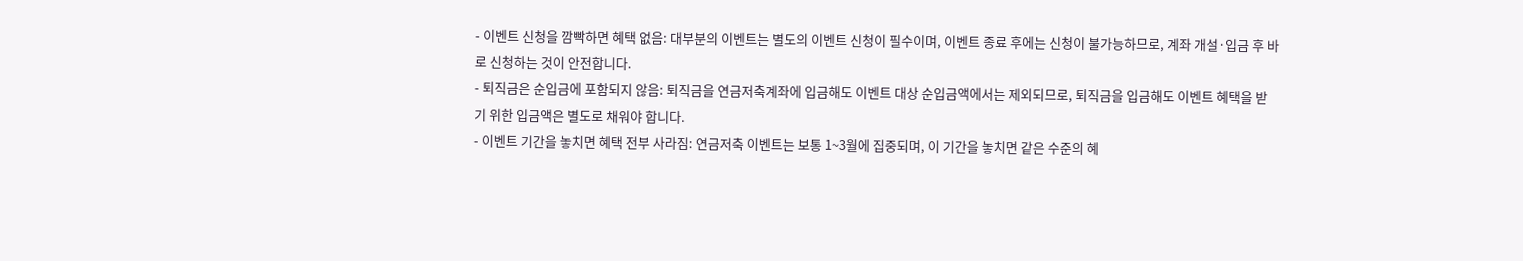- 이벤트 신청을 깜빡하면 혜택 없음: 대부분의 이벤트는 별도의 이벤트 신청이 필수이며, 이벤트 종료 후에는 신청이 불가능하므로, 계좌 개설·입금 후 바로 신청하는 것이 안전합니다.
- 퇴직금은 순입금에 포함되지 않음: 퇴직금을 연금저축계좌에 입금해도 이벤트 대상 순입금액에서는 제외되므로, 퇴직금을 입금해도 이벤트 혜택을 받기 위한 입금액은 별도로 채워야 합니다.
- 이벤트 기간을 놓치면 혜택 전부 사라짐: 연금저축 이벤트는 보통 1~3월에 집중되며, 이 기간을 놓치면 같은 수준의 혜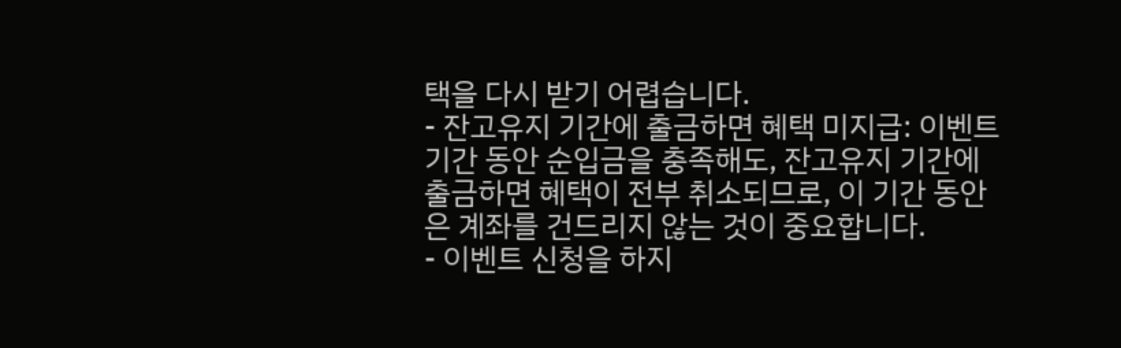택을 다시 받기 어렵습니다.
- 잔고유지 기간에 출금하면 혜택 미지급: 이벤트 기간 동안 순입금을 충족해도, 잔고유지 기간에 출금하면 혜택이 전부 취소되므로, 이 기간 동안은 계좌를 건드리지 않는 것이 중요합니다.
- 이벤트 신청을 하지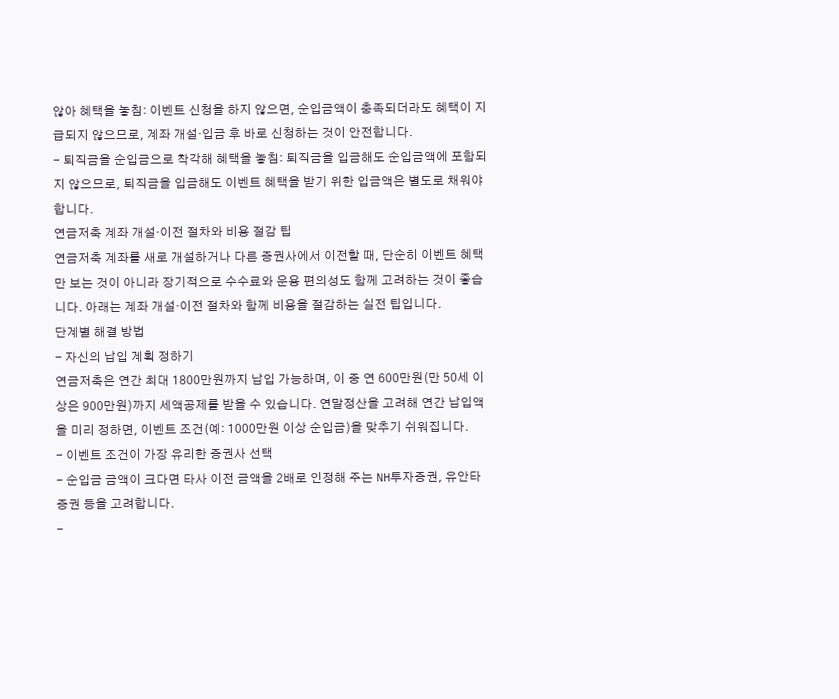않아 혜택을 놓침: 이벤트 신청을 하지 않으면, 순입금액이 충족되더라도 혜택이 지급되지 않으므로, 계좌 개설·입금 후 바로 신청하는 것이 안전합니다.
- 퇴직금을 순입금으로 착각해 혜택을 놓침: 퇴직금을 입금해도 순입금액에 포함되지 않으므로, 퇴직금을 입금해도 이벤트 혜택을 받기 위한 입금액은 별도로 채워야 합니다.
연금저축 계좌 개설·이전 절차와 비용 절감 팁
연금저축 계좌를 새로 개설하거나 다른 증권사에서 이전할 때, 단순히 이벤트 혜택만 보는 것이 아니라 장기적으로 수수료와 운용 편의성도 함께 고려하는 것이 좋습니다. 아래는 계좌 개설·이전 절차와 함께 비용을 절감하는 실전 팁입니다.
단계별 해결 방법
- 자신의 납입 계획 정하기
연금저축은 연간 최대 1800만원까지 납입 가능하며, 이 중 연 600만원(만 50세 이상은 900만원)까지 세액공제를 받을 수 있습니다. 연말정산을 고려해 연간 납입액을 미리 정하면, 이벤트 조건(예: 1000만원 이상 순입금)을 맞추기 쉬워집니다.
- 이벤트 조건이 가장 유리한 증권사 선택
- 순입금 금액이 크다면 타사 이전 금액을 2배로 인정해 주는 NH투자증권, 유안타증권 등을 고려합니다.
-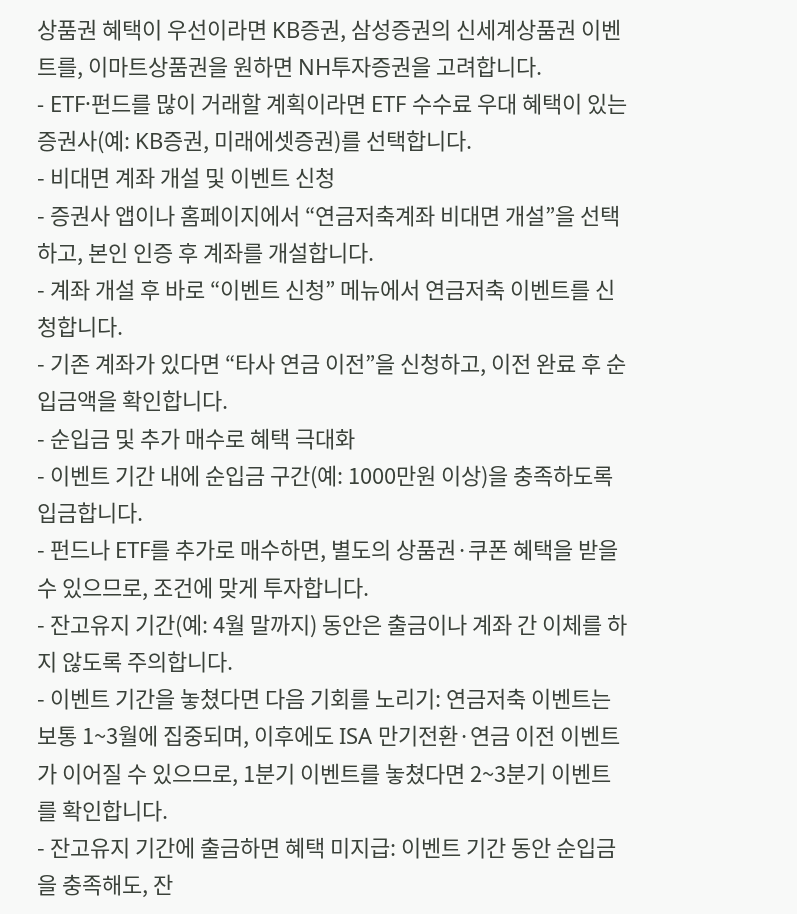상품권 혜택이 우선이라면 KB증권, 삼성증권의 신세계상품권 이벤트를, 이마트상품권을 원하면 NH투자증권을 고려합니다.
- ETF·펀드를 많이 거래할 계획이라면 ETF 수수료 우대 혜택이 있는 증권사(예: KB증권, 미래에셋증권)를 선택합니다.
- 비대면 계좌 개설 및 이벤트 신청
- 증권사 앱이나 홈페이지에서 “연금저축계좌 비대면 개설”을 선택하고, 본인 인증 후 계좌를 개설합니다.
- 계좌 개설 후 바로 “이벤트 신청” 메뉴에서 연금저축 이벤트를 신청합니다.
- 기존 계좌가 있다면 “타사 연금 이전”을 신청하고, 이전 완료 후 순입금액을 확인합니다.
- 순입금 및 추가 매수로 혜택 극대화
- 이벤트 기간 내에 순입금 구간(예: 1000만원 이상)을 충족하도록 입금합니다.
- 펀드나 ETF를 추가로 매수하면, 별도의 상품권·쿠폰 혜택을 받을 수 있으므로, 조건에 맞게 투자합니다.
- 잔고유지 기간(예: 4월 말까지) 동안은 출금이나 계좌 간 이체를 하지 않도록 주의합니다.
- 이벤트 기간을 놓쳤다면 다음 기회를 노리기: 연금저축 이벤트는 보통 1~3월에 집중되며, 이후에도 ISA 만기전환·연금 이전 이벤트가 이어질 수 있으므로, 1분기 이벤트를 놓쳤다면 2~3분기 이벤트를 확인합니다.
- 잔고유지 기간에 출금하면 혜택 미지급: 이벤트 기간 동안 순입금을 충족해도, 잔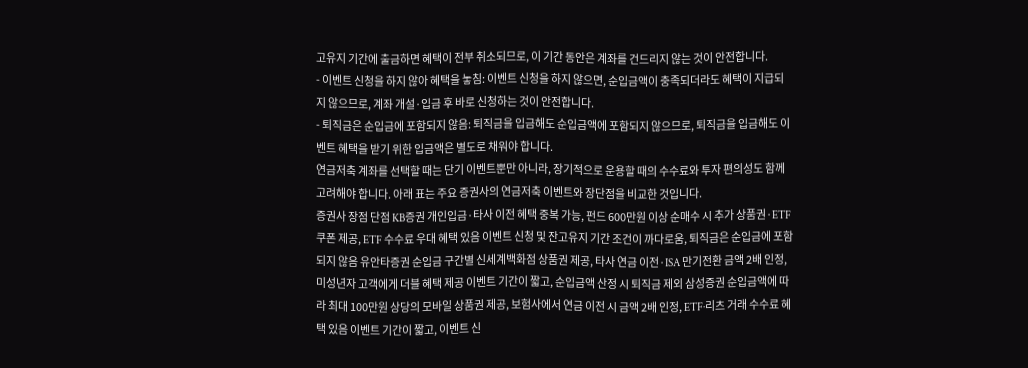고유지 기간에 출금하면 혜택이 전부 취소되므로, 이 기간 동안은 계좌를 건드리지 않는 것이 안전합니다.
- 이벤트 신청을 하지 않아 혜택을 놓침: 이벤트 신청을 하지 않으면, 순입금액이 충족되더라도 혜택이 지급되지 않으므로, 계좌 개설·입금 후 바로 신청하는 것이 안전합니다.
- 퇴직금은 순입금에 포함되지 않음: 퇴직금을 입금해도 순입금액에 포함되지 않으므로, 퇴직금을 입금해도 이벤트 혜택을 받기 위한 입금액은 별도로 채워야 합니다.
연금저축 계좌를 선택할 때는 단기 이벤트뿐만 아니라, 장기적으로 운용할 때의 수수료와 투자 편의성도 함께 고려해야 합니다. 아래 표는 주요 증권사의 연금저축 이벤트와 장단점을 비교한 것입니다.
증권사 장점 단점 KB증권 개인입금·타사 이전 혜택 중복 가능, 펀드 600만원 이상 순매수 시 추가 상품권·ETF 쿠폰 제공, ETF 수수료 우대 혜택 있음 이벤트 신청 및 잔고유지 기간 조건이 까다로움, 퇴직금은 순입금에 포함되지 않음 유안타증권 순입금 구간별 신세계백화점 상품권 제공, 타사 연금 이전·ISA 만기전환 금액 2배 인정, 미성년자 고객에게 더블 혜택 제공 이벤트 기간이 짧고, 순입금액 산정 시 퇴직금 제외 삼성증권 순입금액에 따라 최대 100만원 상당의 모바일 상품권 제공, 보험사에서 연금 이전 시 금액 2배 인정, ETF·리츠 거래 수수료 혜택 있음 이벤트 기간이 짧고, 이벤트 신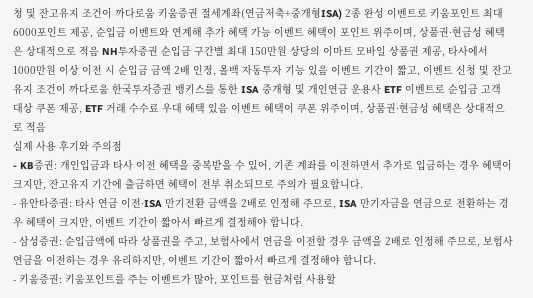청 및 잔고유지 조건이 까다로움 키움증권 절세계좌(연금저축+중개형ISA) 2종 완성 이벤트로 키움포인트 최대 6000포인트 제공, 순입금 이벤트와 연계해 추가 혜택 가능 이벤트 혜택이 포인트 위주이며, 상품권·현금성 혜택은 상대적으로 적음 NH투자증권 순입금 구간별 최대 150만원 상당의 이마트 모바일 상품권 제공, 타사에서 1000만원 이상 이전 시 순입금 금액 2배 인정, 올백 자동투자 기능 있음 이벤트 기간이 짧고, 이벤트 신청 및 잔고유지 조건이 까다로움 한국투자증권 뱅키스를 통한 ISA 중개형 및 개인연금 운용사 ETF 이벤트로 순입금 고객 대상 쿠폰 제공, ETF 거래 수수료 우대 혜택 있음 이벤트 혜택이 쿠폰 위주이며, 상품권·현금성 혜택은 상대적으로 적음
실제 사용 후기와 주의점
- KB증권: 개인입금과 타사 이전 혜택을 중복받을 수 있어, 기존 계좌를 이전하면서 추가로 입금하는 경우 혜택이 크지만, 잔고유지 기간에 출금하면 혜택이 전부 취소되므로 주의가 필요합니다.
- 유안타증권: 타사 연금 이전·ISA 만기전환 금액을 2배로 인정해 주므로, ISA 만기자금을 연금으로 전환하는 경우 혜택이 크지만, 이벤트 기간이 짧아서 빠르게 결정해야 합니다.
- 삼성증권: 순입금액에 따라 상품권을 주고, 보험사에서 연금을 이전할 경우 금액을 2배로 인정해 주므로, 보험사 연금을 이전하는 경우 유리하지만, 이벤트 기간이 짧아서 빠르게 결정해야 합니다.
- 키움증권: 키움포인트를 주는 이벤트가 많아, 포인트를 현금처럼 사용할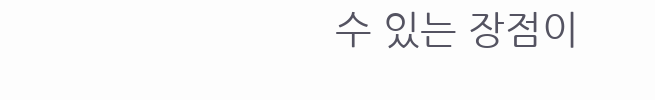수 있는 장점이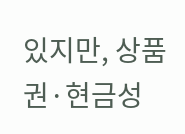있지만, 상품권·현금성